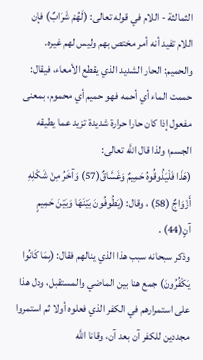الثمالثة - اللام في قوله تعالى: (لَهُمْ شَرَابٌ) فإن اللام تفيد أنه أمر مختص بهم وليس لهم غيره.
والحميم: الحار الشديد الذي يقطع الأمعاء، فيقال: حممت الماء أي أحمه فهو حميم أي محموم، بمعنى مفعول إذا كان حارا حرارة شديدة تزيد عما يطيقه الجسم؛ ولذا قال اللَّه تعالى:
(هَذَا فَلْيَذُوقُوهُ حَمِيمٌ وَغَسَّاقٌ(57) وَآخَرُ مِنْ شَكْلِهِ أَزْوَاجٌ (58) ، وقال: (يَطُوفُونَ بَيْنَهَا وَبَيْنَ حَمِيمٍ آنٍ(44) .
وذكر سبحانه سبب هذا الذي ينالهم فقال: (بِمَا كَانُوا يَكْفُرُونَ) جمع هنا بين الماضي والمستقبل، ودل هذا على استمرارهم في الكفر الذي فعلوه أولا ثم استمروا مجددين للكفر آن بعد آن، وقانا اللَّه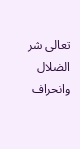تعالى شر الضلال وانحراف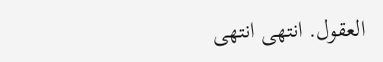العقول. انتهى انتهى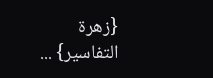{زهرة التفاسير} ...